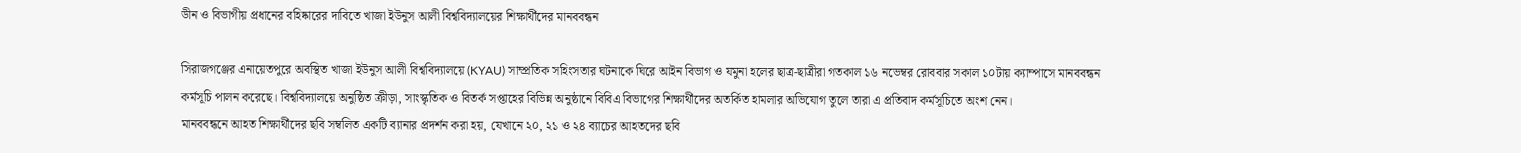ডীন ও বিভাগীয় প্রধানের বহিষ্কারের দাবিতে খাজা ইউনুস আলী বিশ্ববিদ্যালয়ের শিক্ষার্থীদের মানববন্ধন

সিরাজগঞ্জের এনায়েতপুরে অবস্থিত খাজা ইউনুস আলী বিশ্ববিদ্যালয়ে (KYAU) সাম্প্রতিক সহিংসতার ঘটনাকে ঘিরে আইন বিভাগ ও যমুনা হলের ছাত্র-ছাত্রীরা গতকাল ১৬ নভেম্বর রোববার সকাল ১০টায় ক্যাম্পাসে মানববন্ধন কর্মসূচি পালন করেছে। বিশ্ববিদ্যালয়ে অনুষ্ঠিত ক্রীড়া, সাংস্কৃতিক ও বিতর্ক সপ্তাহের বিভিন্ন অনুষ্ঠানে বিবিএ বিভাগের শিক্ষার্থীদের অতর্কিত হামলার অভিযোগ তুলে তারা এ প্রতিবাদ কর্মসূচিতে অংশ নেন।
মানববন্ধনে আহত শিক্ষার্থীদের ছবি সম্বলিত একটি ব্যানার প্রদর্শন করা হয়, যেখানে ২০, ২১ ও ২৪ ব্যাচের আহতদের ছবি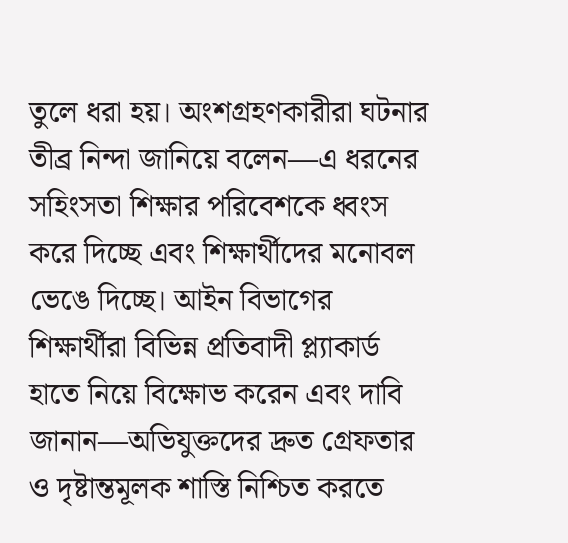তুলে ধরা হয়। অংশগ্রহণকারীরা ঘটনার তীব্র নিন্দা জানিয়ে বলেন—এ ধরনের সহিংসতা শিক্ষার পরিবেশকে ধ্বংস করে দিচ্ছে এবং শিক্ষার্থীদের মনোবল ভেঙে দিচ্ছে। আইন বিভাগের শিক্ষার্থীরা বিভিন্ন প্রতিবাদী প্ল্যাকার্ড হাতে নিয়ে বিক্ষোভ করেন এবং দাবি জানান—অভিযুক্তদের দ্রুত গ্রেফতার ও দৃষ্টান্তমূলক শাস্তি নিশ্চিত করতে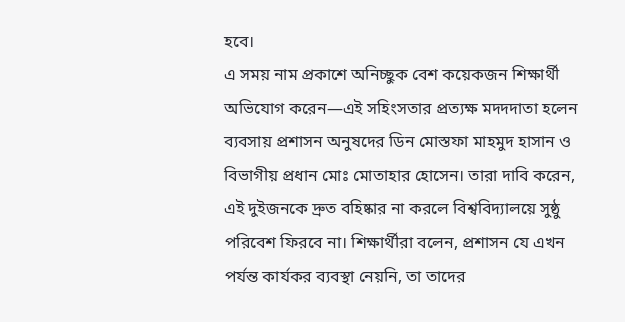হবে।
এ সময় নাম প্রকাশে অনিচ্ছুক বেশ কয়েকজন শিক্ষার্থী অভিযোগ করেন—এই সহিংসতার প্রত্যক্ষ মদদদাতা হলেন ব্যবসায় প্রশাসন অনুষদের ডিন মোস্তফা মাহমুদ হাসান ও বিভাগীয় প্রধান মোঃ মোতাহার হোসেন। তারা দাবি করেন, এই দুইজনকে দ্রুত বহিষ্কার না করলে বিশ্ববিদ্যালয়ে সুষ্ঠু পরিবেশ ফিরবে না। শিক্ষার্থীরা বলেন, প্রশাসন যে এখন পর্যন্ত কার্যকর ব্যবস্থা নেয়নি, তা তাদের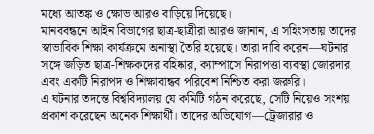মধ্যে আতঙ্ক ও ক্ষোভ আরও বাড়িয়ে দিয়েছে।
মানববন্ধনে আইন বিভাগের ছাত্র-ছাত্রীরা আরও জানান, এ সহিংসতায় তাদের স্বাভাবিক শিক্ষা কার্যক্রমে অনাস্থা তৈরি হয়েছে। তারা দাবি করেন—ঘটনার সঙ্গে জড়িত ছাত্র-শিক্ষকদের বহিষ্কার, ক্যাম্পাসে নিরাপত্তা ব্যবস্থা জোরদার এবং একটি নিরাপদ ও শিক্ষাবান্ধব পরিবেশ নিশ্চিত করা জরুরি।
এ ঘটনার তদন্তে বিশ্ববিদ্যালয় যে কমিটি গঠন করেছে, সেটি নিয়েও সংশয় প্রকাশ করেছেন অনেক শিক্ষার্থী। তাদের অভিযোগ—ট্রেজারার ও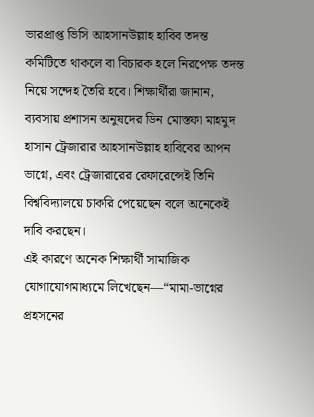ভারপ্রাপ্ত ভিসি আহসানউল্লাহ হাবিব তদন্ত কমিটিতে থাকলে বা বিচারক হলে নিরপেক্ষ তদন্ত নিয়ে সন্দেহ তৈরি হবে। শিক্ষার্থীরা জানান, ব্যবসায় প্রশাসন অনুষদের ডিন মোস্তফা মাহমুদ হাসান ট্রেজারার আহসানউল্লাহ হাবিবের আপন ভাগ্নে, এবং ট্রেজারারের রেফারেন্সেই তিনি বিশ্ববিদ্যালয়ে চাকরি পেয়েছেন বলে অনেকেই দাবি করছেন।
এই কারণে অনেক শিক্ষার্থী সামাজিক যোগাযোগমাধ্যমে লিখেছেন—“মামা-ভাগ্নের প্রহসনের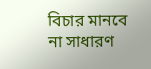বিচার মানবে না সাধারণ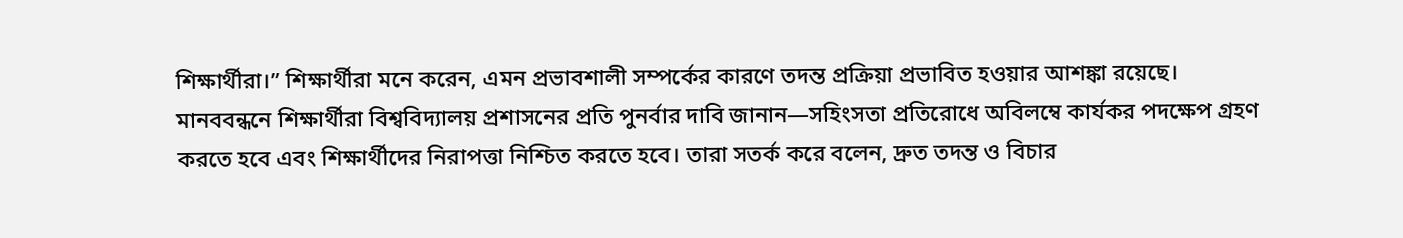শিক্ষার্থীরা।” শিক্ষার্থীরা মনে করেন, এমন প্রভাবশালী সম্পর্কের কারণে তদন্ত প্রক্রিয়া প্রভাবিত হওয়ার আশঙ্কা রয়েছে।
মানববন্ধনে শিক্ষার্থীরা বিশ্ববিদ্যালয় প্রশাসনের প্রতি পুনর্বার দাবি জানান—সহিংসতা প্রতিরোধে অবিলম্বে কার্যকর পদক্ষেপ গ্রহণ করতে হবে এবং শিক্ষার্থীদের নিরাপত্তা নিশ্চিত করতে হবে। তারা সতর্ক করে বলেন, দ্রুত তদন্ত ও বিচার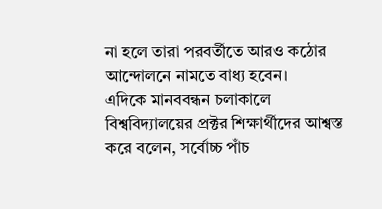না হলে তারা পরবর্তীতে আরও কঠোর আন্দোলনে নামতে বাধ্য হবেন।
এদিকে মানববন্ধন চলাকালে বিশ্ববিদ্যালয়ের প্রক্টর শিক্ষার্থীদের আশ্বস্ত করে বলেন, সর্বোচ্চ পাঁচ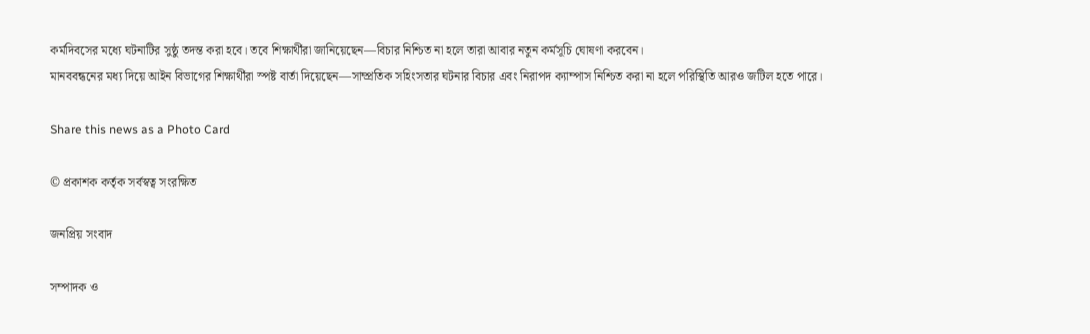কর্মদিবসের মধ্যে ঘটনাটির সুষ্ঠু তদন্ত করা হবে। তবে শিক্ষার্থীরা জানিয়েছেন—বিচার নিশ্চিত না হলে তারা আবার নতুন কর্মসূচি ঘোষণা করবেন।
মানববন্ধনের মধ্য দিয়ে আইন বিভাগের শিক্ষার্থীরা স্পষ্ট বার্তা দিয়েছেন—সাম্প্রতিক সহিংসতার ঘটনার বিচার এবং নিরাপদ ক্যাম্পাস নিশ্চিত করা না হলে পরিস্থিতি আরও জটিল হতে পারে।

Share this news as a Photo Card

© প্রকাশক কর্তৃক সর্বস্বত্ব সংরক্ষিত

জনপ্রিয় সংবাদ

সম্পাদক ও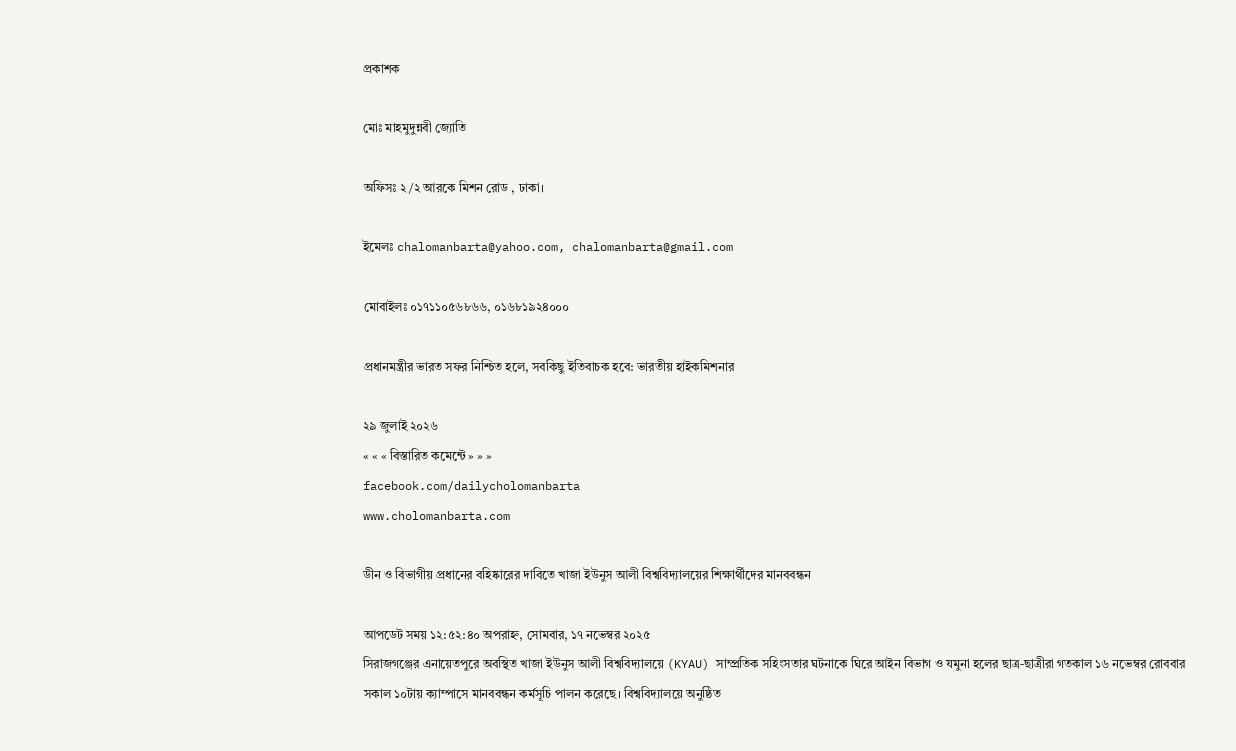প্রকাশক

মোঃ মাহমুদুন্নবী জ্যোতি

অফিসঃ ২/২ আরকে মিশন রোড , ঢাকা।

ইমেলঃ chalomanbarta@yahoo.com, chalomanbarta@gmail.com

মোবাইলঃ ০১৭১১০৫৬৮৬৬, ০১৬৮১৯২৪০০০

প্রধানমন্ত্রীর ভারত সফর নিশ্চিত হলে, সবকিছু ইতিবাচক হবে: ভারতীয় হাইকমিশনার

২৯ জুলাই ২০২৬
« « « বিস্তারিত কমেন্টে » » »
facebook.com/dailycholomanbarta
www.cholomanbarta.com

ডীন ও বিভাগীয় প্রধানের বহিষ্কারের দাবিতে খাজা ইউনুস আলী বিশ্ববিদ্যালয়ের শিক্ষার্থীদের মানববন্ধন

আপডেট সময় ১২:৫২:৪০ অপরাহ্ন, সোমবার, ১৭ নভেম্বর ২০২৫
সিরাজগঞ্জের এনায়েতপুরে অবস্থিত খাজা ইউনুস আলী বিশ্ববিদ্যালয়ে (KYAU) সাম্প্রতিক সহিংসতার ঘটনাকে ঘিরে আইন বিভাগ ও যমুনা হলের ছাত্র-ছাত্রীরা গতকাল ১৬ নভেম্বর রোববার সকাল ১০টায় ক্যাম্পাসে মানববন্ধন কর্মসূচি পালন করেছে। বিশ্ববিদ্যালয়ে অনুষ্ঠিত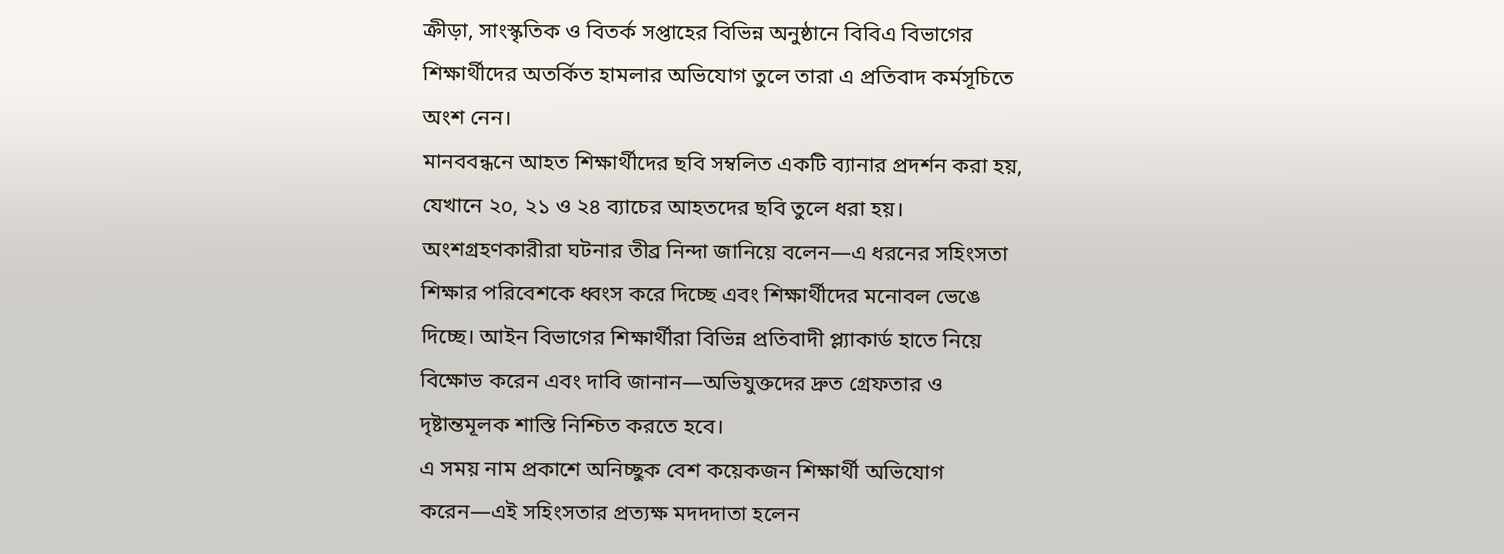ক্রীড়া, সাংস্কৃতিক ও বিতর্ক সপ্তাহের বিভিন্ন অনুষ্ঠানে বিবিএ বিভাগের শিক্ষার্থীদের অতর্কিত হামলার অভিযোগ তুলে তারা এ প্রতিবাদ কর্মসূচিতে অংশ নেন।
মানববন্ধনে আহত শিক্ষার্থীদের ছবি সম্বলিত একটি ব্যানার প্রদর্শন করা হয়, যেখানে ২০, ২১ ও ২৪ ব্যাচের আহতদের ছবি তুলে ধরা হয়। অংশগ্রহণকারীরা ঘটনার তীব্র নিন্দা জানিয়ে বলেন—এ ধরনের সহিংসতা শিক্ষার পরিবেশকে ধ্বংস করে দিচ্ছে এবং শিক্ষার্থীদের মনোবল ভেঙে দিচ্ছে। আইন বিভাগের শিক্ষার্থীরা বিভিন্ন প্রতিবাদী প্ল্যাকার্ড হাতে নিয়ে বিক্ষোভ করেন এবং দাবি জানান—অভিযুক্তদের দ্রুত গ্রেফতার ও দৃষ্টান্তমূলক শাস্তি নিশ্চিত করতে হবে।
এ সময় নাম প্রকাশে অনিচ্ছুক বেশ কয়েকজন শিক্ষার্থী অভিযোগ করেন—এই সহিংসতার প্রত্যক্ষ মদদদাতা হলেন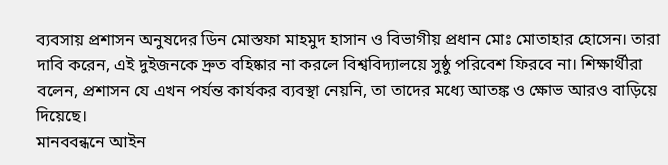ব্যবসায় প্রশাসন অনুষদের ডিন মোস্তফা মাহমুদ হাসান ও বিভাগীয় প্রধান মোঃ মোতাহার হোসেন। তারা দাবি করেন, এই দুইজনকে দ্রুত বহিষ্কার না করলে বিশ্ববিদ্যালয়ে সুষ্ঠু পরিবেশ ফিরবে না। শিক্ষার্থীরা বলেন, প্রশাসন যে এখন পর্যন্ত কার্যকর ব্যবস্থা নেয়নি, তা তাদের মধ্যে আতঙ্ক ও ক্ষোভ আরও বাড়িয়ে দিয়েছে।
মানববন্ধনে আইন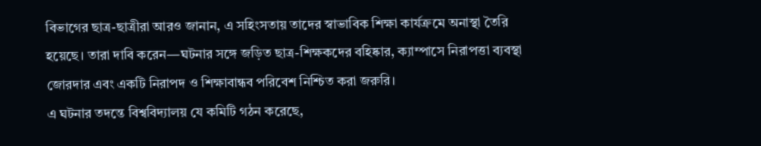বিভাগের ছাত্র-ছাত্রীরা আরও জানান, এ সহিংসতায় তাদের স্বাভাবিক শিক্ষা কার্যক্রমে অনাস্থা তৈরি হয়েছে। তারা দাবি করেন—ঘটনার সঙ্গে জড়িত ছাত্র-শিক্ষকদের বহিষ্কার, ক্যাম্পাসে নিরাপত্তা ব্যবস্থা জোরদার এবং একটি নিরাপদ ও শিক্ষাবান্ধব পরিবেশ নিশ্চিত করা জরুরি।
এ ঘটনার তদন্তে বিশ্ববিদ্যালয় যে কমিটি গঠন করেছে,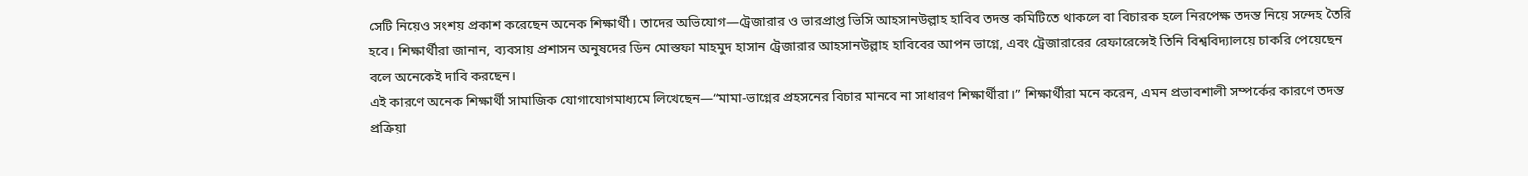সেটি নিয়েও সংশয় প্রকাশ করেছেন অনেক শিক্ষার্থী। তাদের অভিযোগ—ট্রেজারার ও ভারপ্রাপ্ত ভিসি আহসানউল্লাহ হাবিব তদন্ত কমিটিতে থাকলে বা বিচারক হলে নিরপেক্ষ তদন্ত নিয়ে সন্দেহ তৈরি হবে। শিক্ষার্থীরা জানান, ব্যবসায় প্রশাসন অনুষদের ডিন মোস্তফা মাহমুদ হাসান ট্রেজারার আহসানউল্লাহ হাবিবের আপন ভাগ্নে, এবং ট্রেজারারের রেফারেন্সেই তিনি বিশ্ববিদ্যালয়ে চাকরি পেয়েছেন বলে অনেকেই দাবি করছেন।
এই কারণে অনেক শিক্ষার্থী সামাজিক যোগাযোগমাধ্যমে লিখেছেন—“মামা-ভাগ্নের প্রহসনের বিচার মানবে না সাধারণ শিক্ষার্থীরা।” শিক্ষার্থীরা মনে করেন, এমন প্রভাবশালী সম্পর্কের কারণে তদন্ত প্রক্রিয়া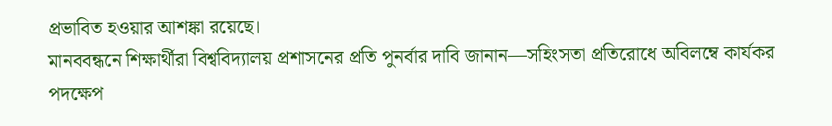প্রভাবিত হওয়ার আশঙ্কা রয়েছে।
মানববন্ধনে শিক্ষার্থীরা বিশ্ববিদ্যালয় প্রশাসনের প্রতি পুনর্বার দাবি জানান—সহিংসতা প্রতিরোধে অবিলম্বে কার্যকর পদক্ষেপ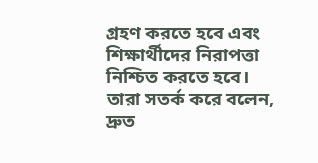গ্রহণ করতে হবে এবং শিক্ষার্থীদের নিরাপত্তা নিশ্চিত করতে হবে। তারা সতর্ক করে বলেন, দ্রুত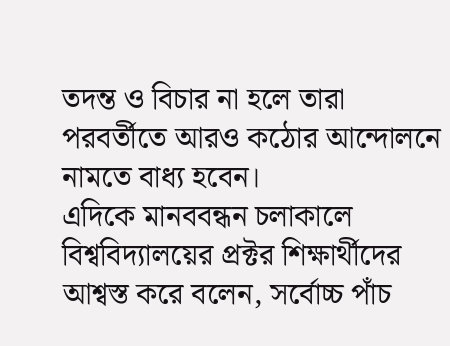তদন্ত ও বিচার না হলে তারা পরবর্তীতে আরও কঠোর আন্দোলনে নামতে বাধ্য হবেন।
এদিকে মানববন্ধন চলাকালে বিশ্ববিদ্যালয়ের প্রক্টর শিক্ষার্থীদের আশ্বস্ত করে বলেন, সর্বোচ্চ পাঁচ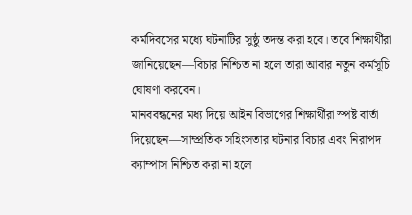কর্মদিবসের মধ্যে ঘটনাটির সুষ্ঠু তদন্ত করা হবে। তবে শিক্ষার্থীরা জানিয়েছেন—বিচার নিশ্চিত না হলে তারা আবার নতুন কর্মসূচি ঘোষণা করবেন।
মানববন্ধনের মধ্য দিয়ে আইন বিভাগের শিক্ষার্থীরা স্পষ্ট বার্তা দিয়েছেন—সাম্প্রতিক সহিংসতার ঘটনার বিচার এবং নিরাপদ ক্যাম্পাস নিশ্চিত করা না হলে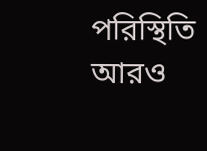পরিস্থিতি আরও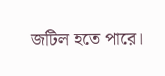জটিল হতে পারে।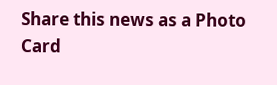Share this news as a Photo Card